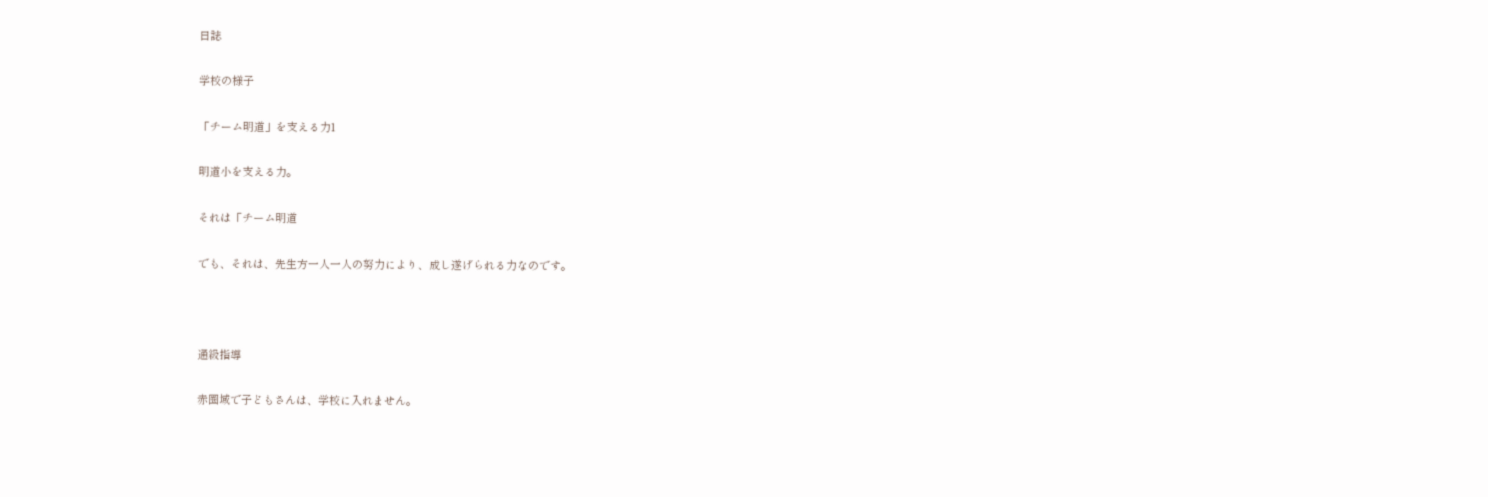日誌

学校の様子

「チーム明道」を支える力1

明道小を支える力。

それは「チーム明道

でも、それは、先生方一人一人の努力により、成し遂げられる力なのです。



通級指導

赤圏域で子どもさんは、学校に入れません。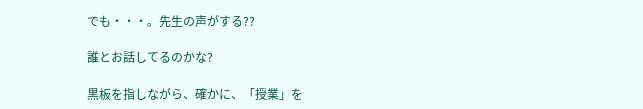でも・・・。先生の声がする??

誰とお話してるのかな?

黒板を指しながら、確かに、「授業」を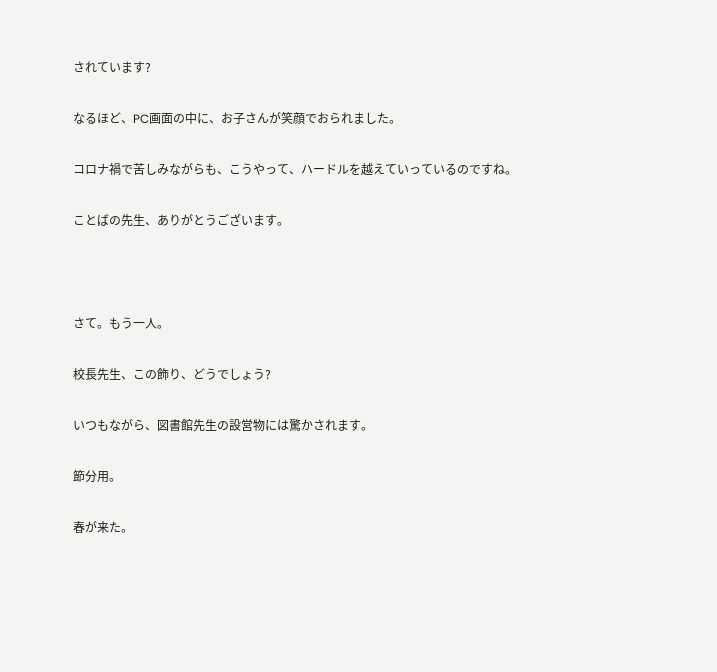されています?

なるほど、PC画面の中に、お子さんが笑顔でおられました。

コロナ禍で苦しみながらも、こうやって、ハードルを越えていっているのですね。

ことばの先生、ありがとうございます。



さて。もう一人。

校長先生、この飾り、どうでしょう?

いつもながら、図書館先生の設営物には驚かされます。

節分用。

春が来た。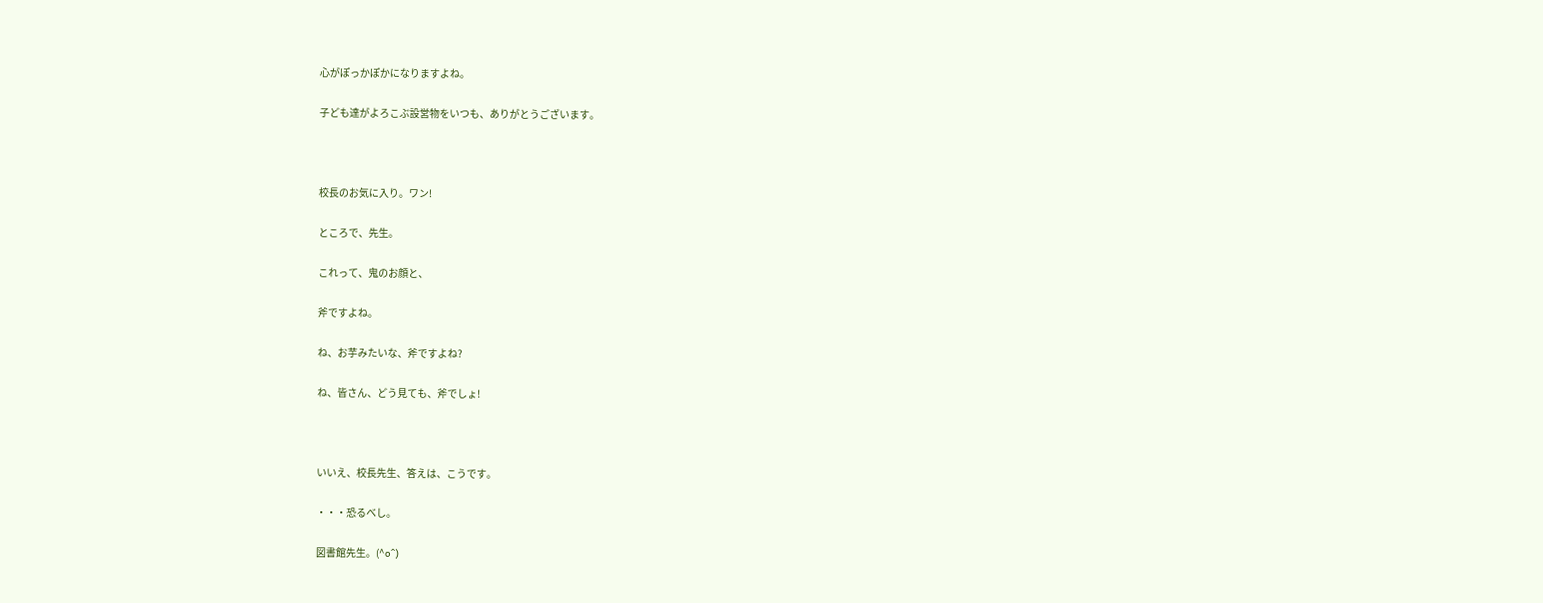心がぽっかぽかになりますよね。

子ども達がよろこぶ設営物をいつも、ありがとうございます。



校長のお気に入り。ワン!

ところで、先生。

これって、鬼のお顔と、

斧ですよね。

ね、お芋みたいな、斧ですよね?

ね、皆さん、どう見ても、斧でしょ!



いいえ、校長先生、答えは、こうです。

・・・恐るべし。

図書館先生。(^o^)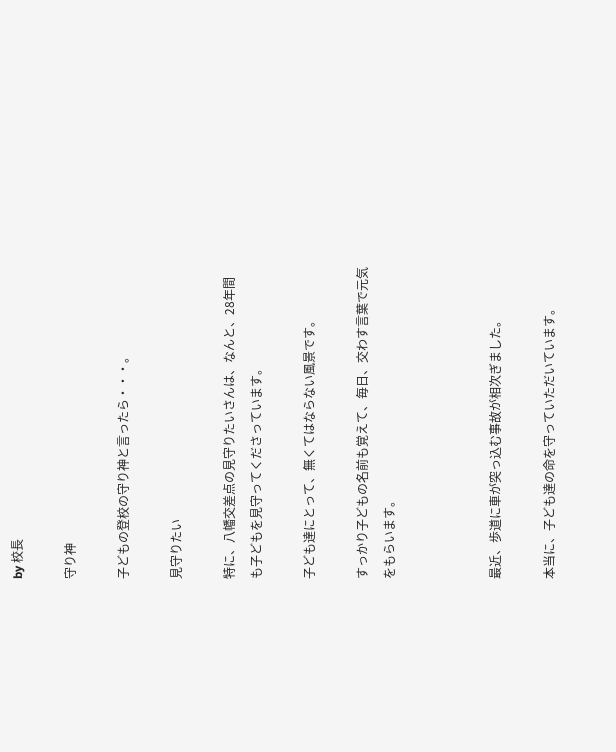by 校長

守り神

子どもの登校の守り神と言ったら・・・。

見守りたい

特に、八幡交差点の見守りたいさんは、なんと、28年間も子どもを見守ってくださっています。

子ども達にとって、無くてはならない風景です。

すっかり子どもの名前も覚えて、毎日、交わす言葉で元気をもらいます。



最近、歩道に車が突っ込む事故が相次ぎました。

本当に、子ども達の命を守っていただいています。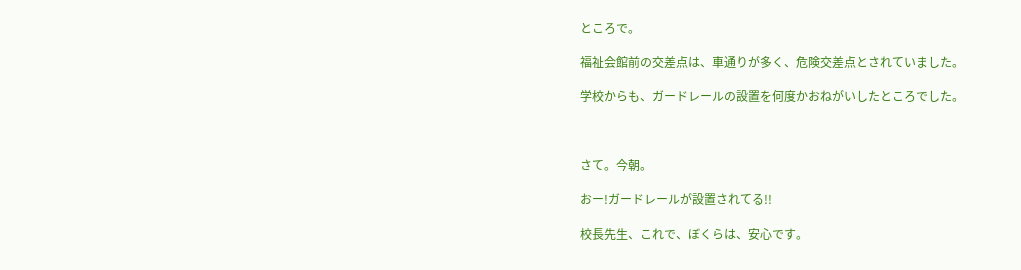ところで。

福祉会館前の交差点は、車通りが多く、危険交差点とされていました。

学校からも、ガードレールの設置を何度かおねがいしたところでした。



さて。今朝。

おー!ガードレールが設置されてる!!

校長先生、これで、ぼくらは、安心です。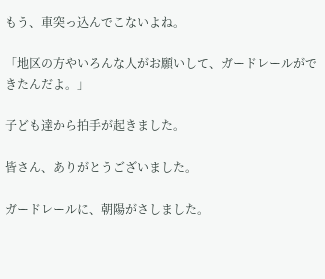もう、車突っ込んでこないよね。

「地区の方やいろんな人がお願いして、ガードレールができたんだよ。」

子ども達から拍手が起きました。

皆さん、ありがとうございました。

ガードレールに、朝陽がさしました。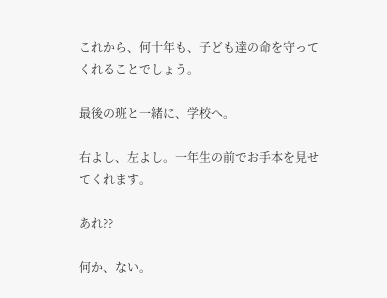これから、何十年も、子ども達の命を守ってくれることでしょう。

最後の班と一緒に、学校へ。

右よし、左よし。一年生の前でお手本を見せてくれます。

あれ??

何か、ない。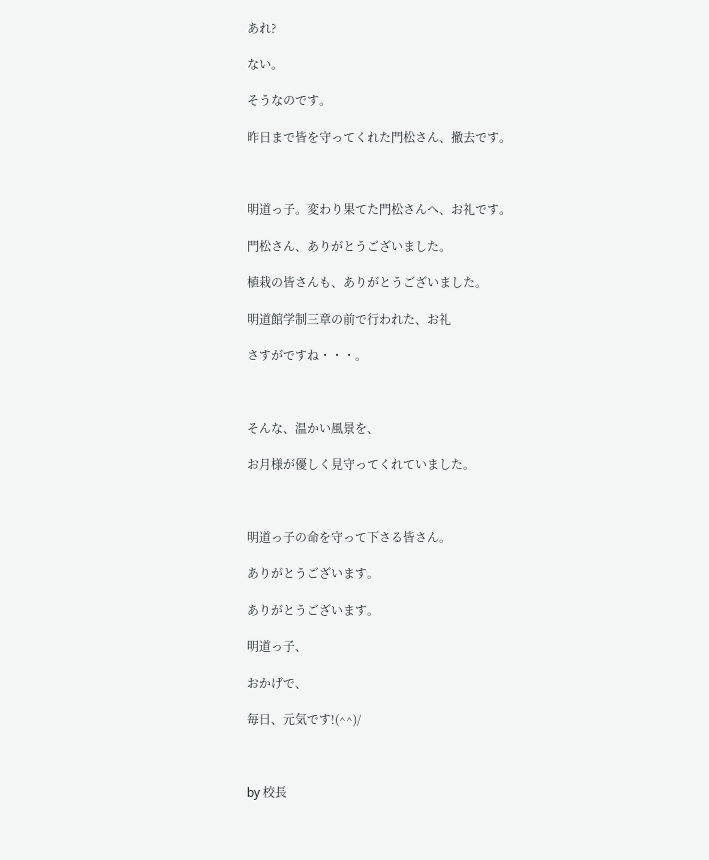あれ?

ない。

そうなのです。

昨日まで皆を守ってくれた門松さん、撤去です。



明道っ子。変わり果てた門松さんへ、お礼です。

門松さん、ありがとうございました。

植栽の皆さんも、ありがとうございました。

明道館学制三章の前で行われた、お礼

さすがですね・・・。



そんな、温かい風景を、

お月様が優しく見守ってくれていました。



明道っ子の命を守って下さる皆さん。

ありがとうございます。

ありがとうございます。

明道っ子、

おかげで、

毎日、元気です!(^^)/



by 校長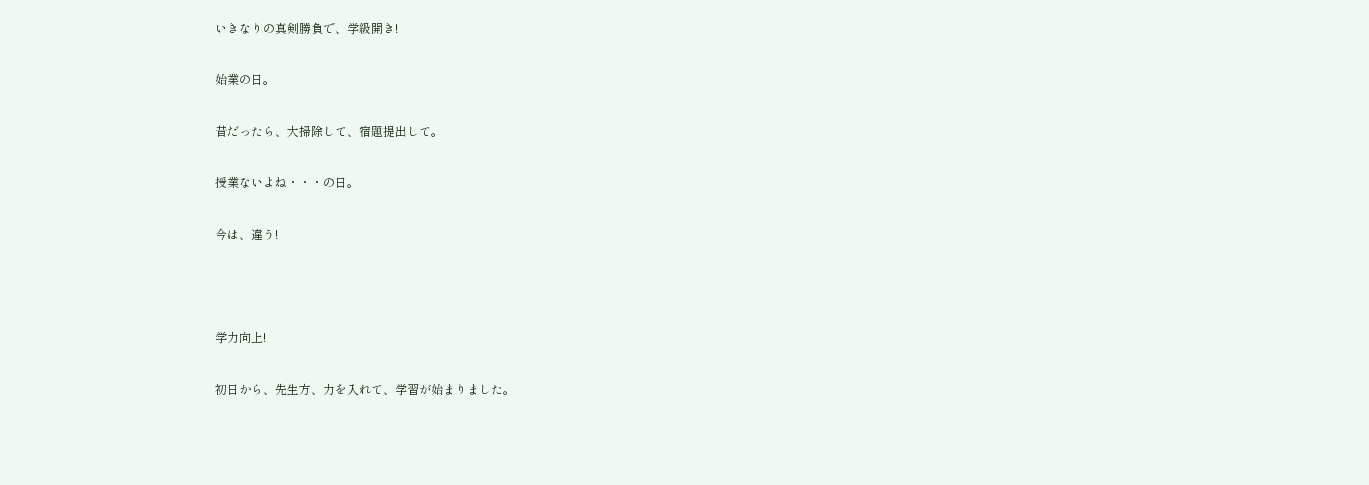いきなりの真剣勝負で、学級開き!

始業の日。

昔だったら、大掃除して、宿題提出して。

授業ないよね・・・の日。

今は、違う!



学力向上!

初日から、先生方、力を入れて、学習が始まりました。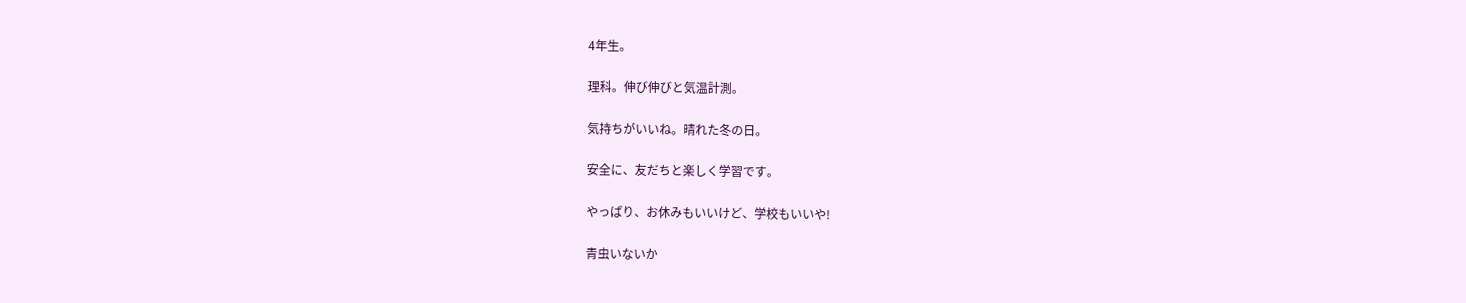4年生。

理科。伸び伸びと気温計測。

気持ちがいいね。晴れた冬の日。

安全に、友だちと楽しく学習です。

やっぱり、お休みもいいけど、学校もいいや!

青虫いないか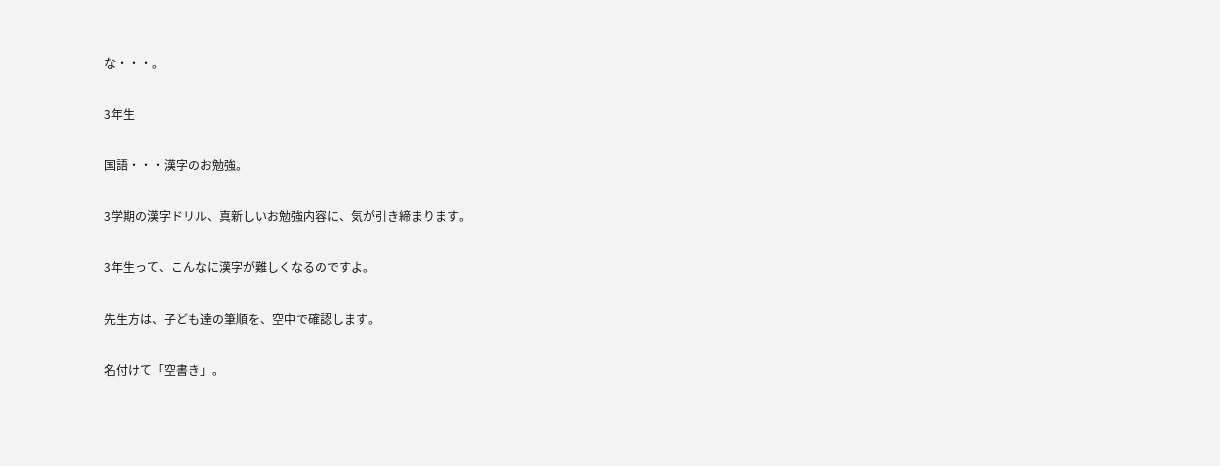な・・・。

3年生

国語・・・漢字のお勉強。

3学期の漢字ドリル、真新しいお勉強内容に、気が引き締まります。

3年生って、こんなに漢字が難しくなるのですよ。

先生方は、子ども達の筆順を、空中で確認します。

名付けて「空書き」。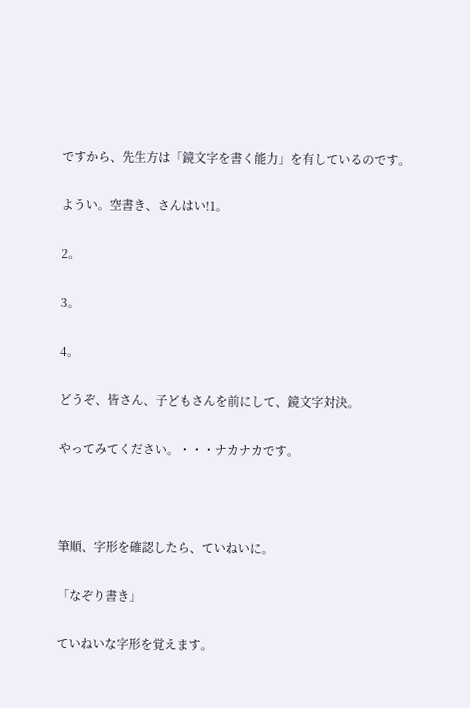ですから、先生方は「鏡文字を書く能力」を有しているのです。

ようい。空書き、さんはい!1。

2。

3。

4。

どうぞ、皆さん、子どもさんを前にして、鏡文字対決。

やってみてください。・・・ナカナカです。



筆順、字形を確認したら、ていねいに。

「なぞり書き」

ていねいな字形を覚えます。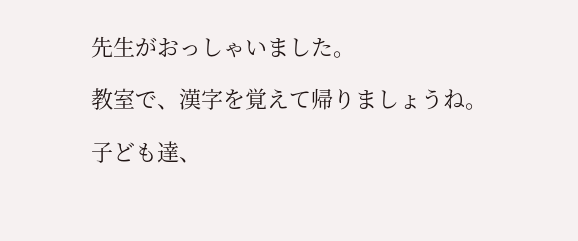先生がおっしゃいました。

教室で、漢字を覚えて帰りましょうね。

子ども達、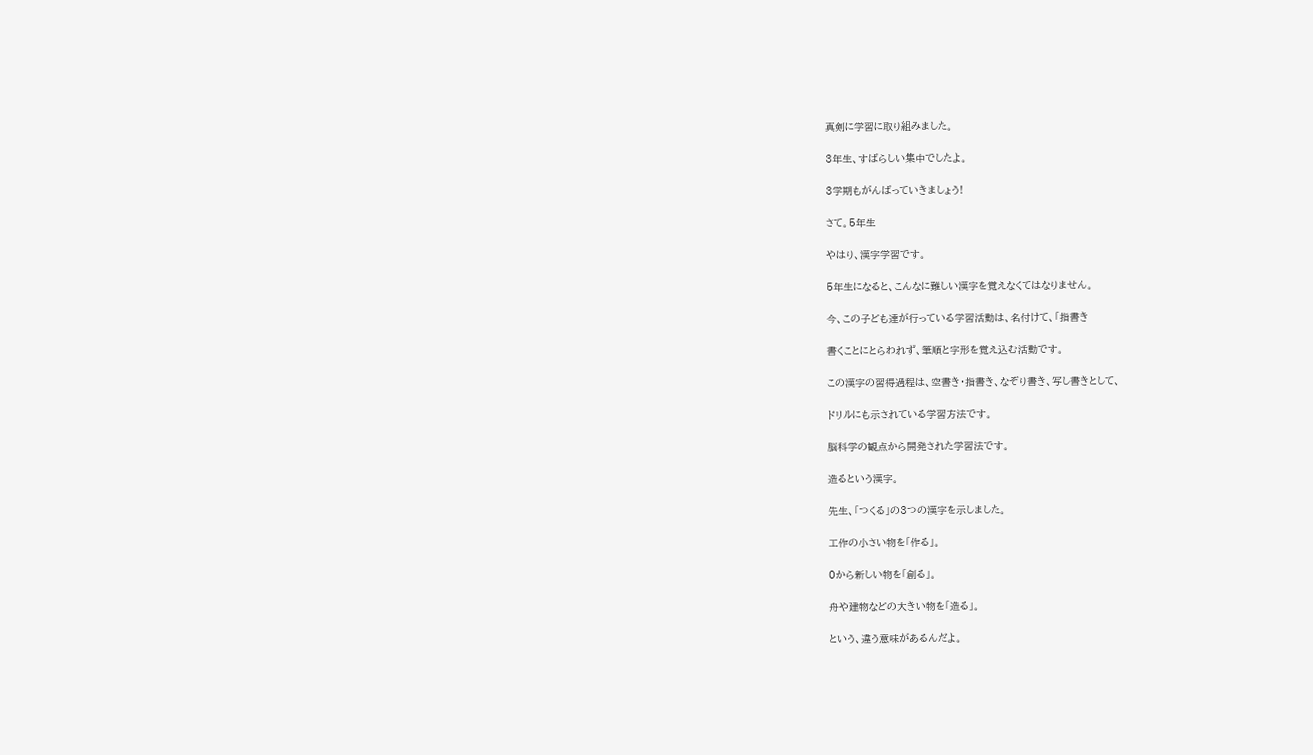真剣に学習に取り組みました。

3年生、すばらしい集中でしたよ。

3学期もがんばっていきましょう!

さて。5年生

やはり、漢字学習です。

5年生になると、こんなに難しい漢字を覚えなくてはなりません。

今、この子ども達が行っている学習活動は、名付けて、「指書き

書くことにとらわれず、筆順と字形を覚え込む活動です。

この漢字の習得過程は、空書き・指書き、なぞり書き、写し書きとして、

ドリルにも示されている学習方法です。

脳科学の観点から開発された学習法です。

造るという漢字。

先生、「つくる」の3つの漢字を示しました。

工作の小さい物を「作る」。

0から新しい物を「創る」。

舟や建物などの大きい物を「造る」。

という、違う意味があるんだよ。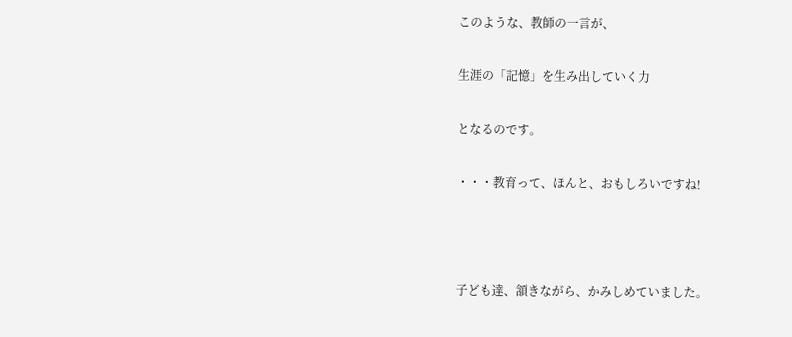このような、教師の一言が、

生涯の「記憶」を生み出していく力

となるのです。

・・・教育って、ほんと、おもしろいですね!



子ども達、頷きながら、かみしめていました。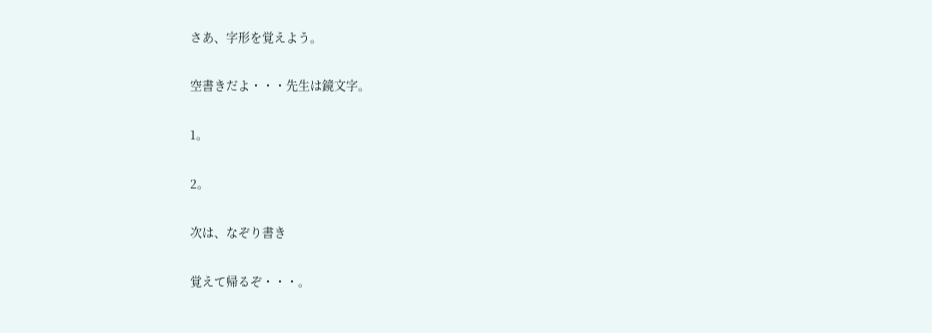さあ、字形を覚えよう。

空書きだよ・・・先生は鏡文字。

1。

2。

次は、なぞり書き

覚えて帰るぞ・・・。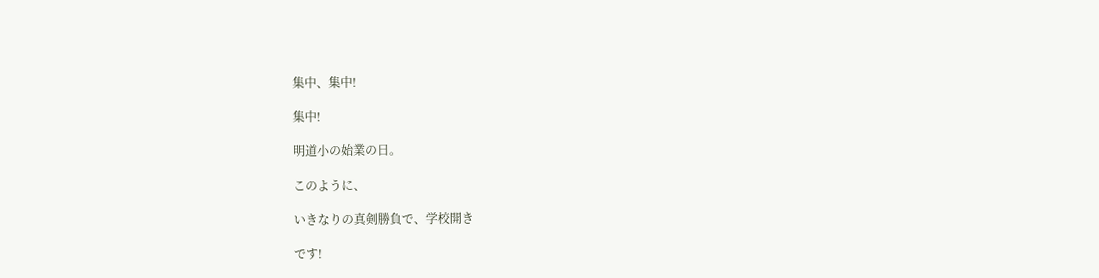集中、集中!

集中!

明道小の始業の日。

このように、

いきなりの真剣勝負で、学校開き

です!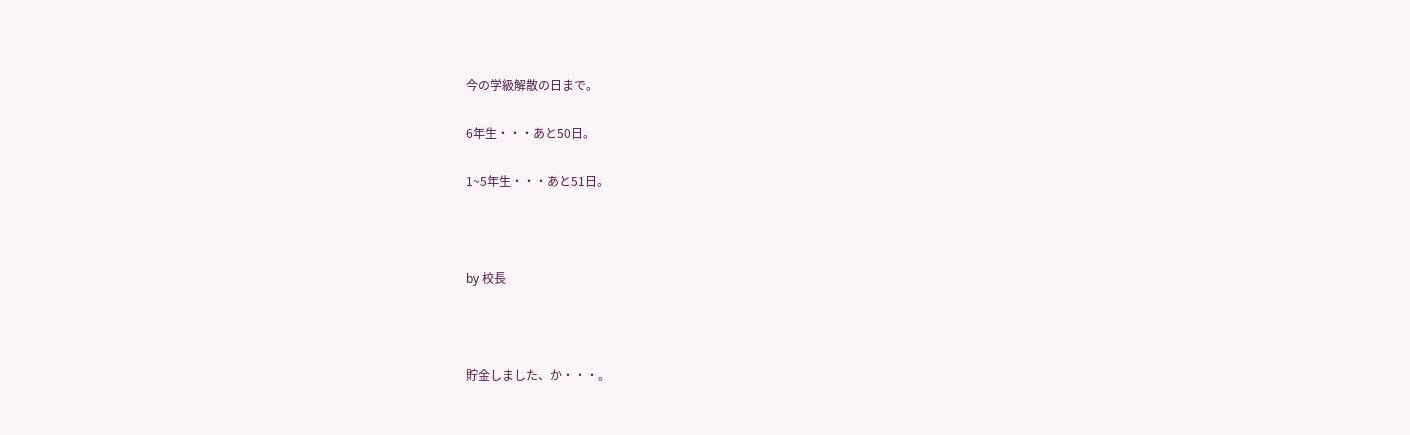今の学級解散の日まで。

6年生・・・あと50日。

1~5年生・・・あと51日。



by 校長



貯金しました、か・・・。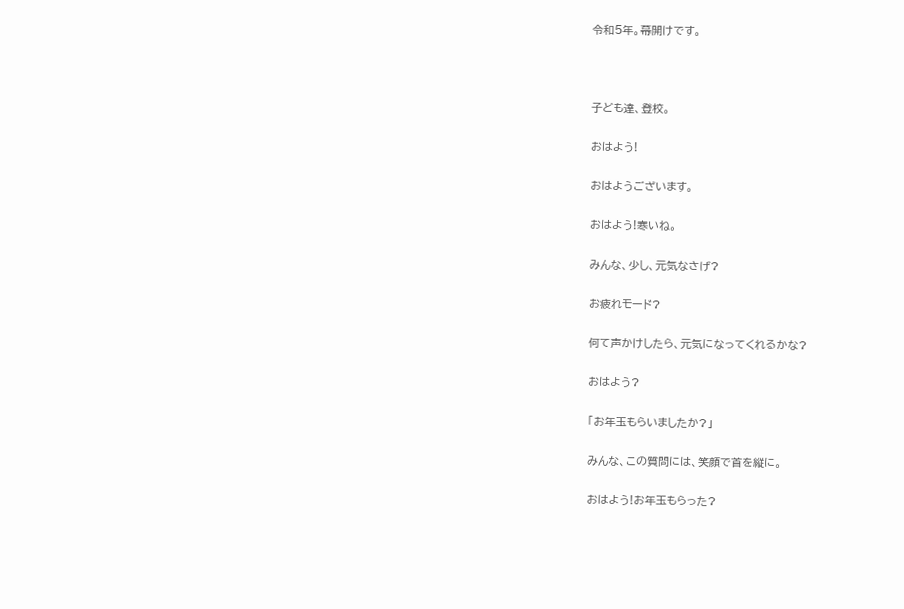令和5年。幕開けです。



子ども達、登校。

おはよう!

おはようございます。

おはよう!寒いね。

みんな、少し、元気なさげ?

お疲れモード?

何て声かけしたら、元気になってくれるかな?

おはよう?

「お年玉もらいましたか?」

みんな、この質問には、笑顔で首を縦に。

おはよう!お年玉もらった?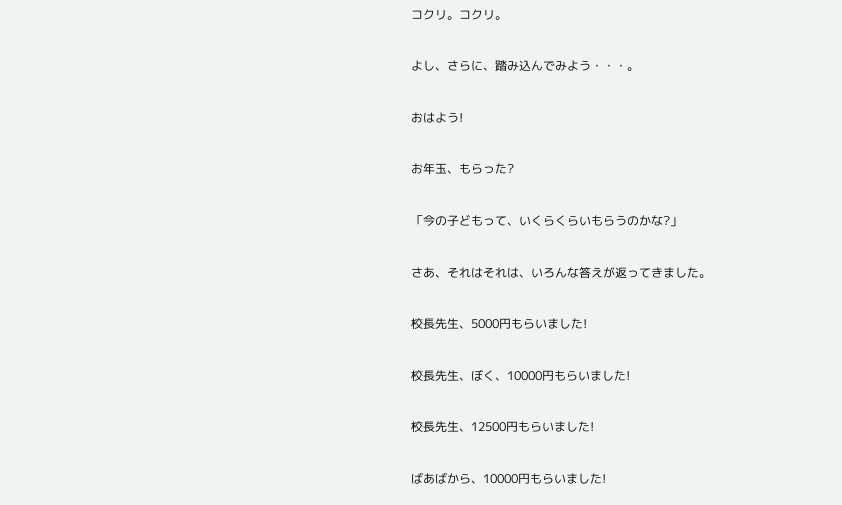コクリ。コクリ。

よし、さらに、踏み込んでみよう・・・。

おはよう!

お年玉、もらった?

「今の子どもって、いくらくらいもらうのかな?」

さあ、それはそれは、いろんな答えが返ってきました。

校長先生、5000円もらいました!

校長先生、ぼく、10000円もらいました!

校長先生、12500円もらいました!

ばあばから、10000円もらいました!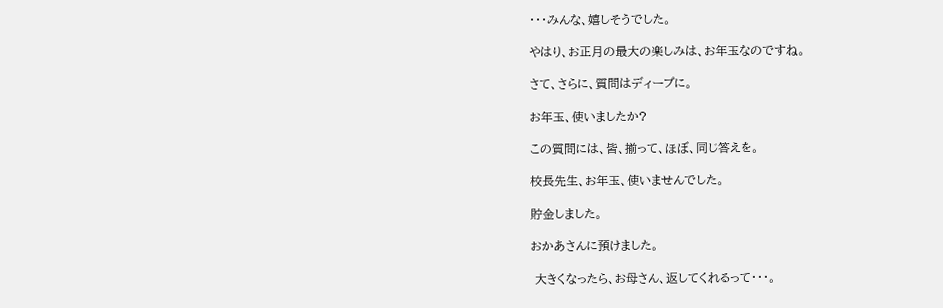・・・みんな、嬉しそうでした。

やはり、お正月の最大の楽しみは、お年玉なのですね。

さて、さらに、質問はディープに。

お年玉、使いましたか?

この質問には、皆、揃って、ほぼ、同じ答えを。

校長先生、お年玉、使いませんでした。

貯金しました。

おかあさんに預けました。

 大きくなったら、お母さん、返してくれるって・・・。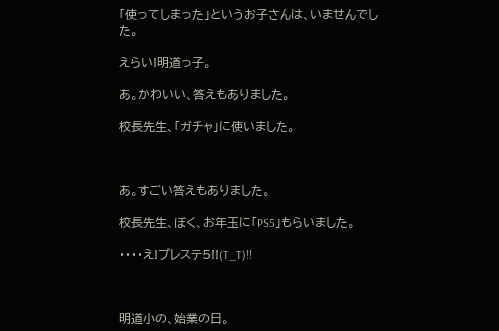「使ってしまった」というお子さんは、いませんでした。

えらい!明道っ子。

あ。かわいい、答えもありました。

校長先生、「ガチャ」に使いました。



あ。すごい答えもありました。

校長先生、ぼく、お年玉に「PS5」もらいました。

・・・・え!プレステ5!!(T_T)!!



明道小の、始業の日。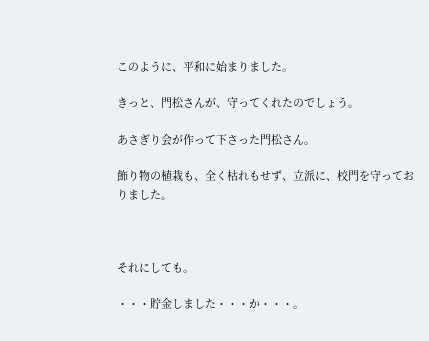このように、平和に始まりました。

きっと、門松さんが、守ってくれたのでしょう。

あさぎり会が作って下さった門松さん。

飾り物の植栽も、全く枯れもせず、立派に、校門を守っておりました。



それにしても。

・・・貯金しました・・・か・・・。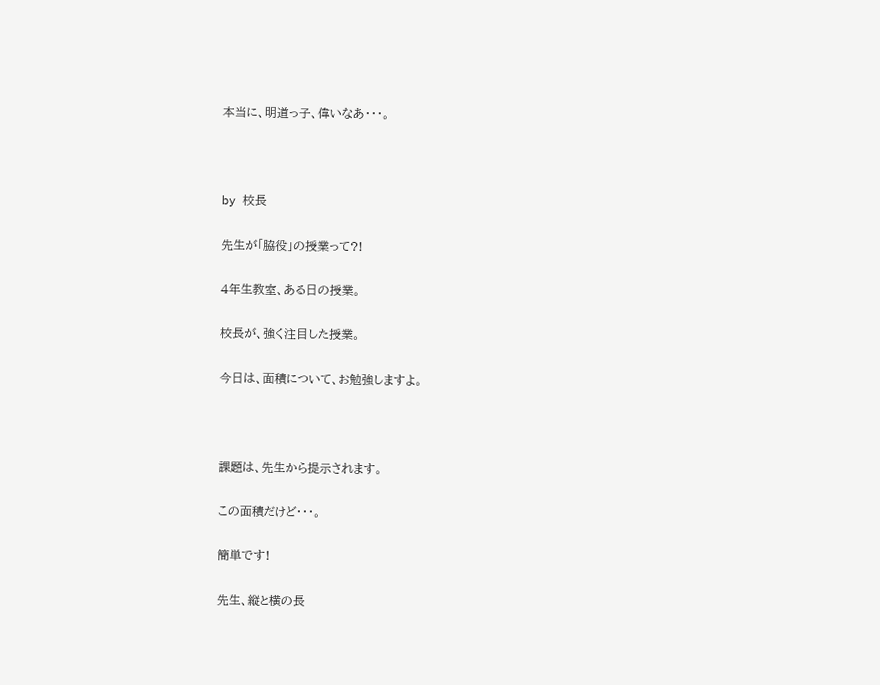本当に、明道っ子、偉いなあ・・・。



by 校長

先生が「脇役」の授業って?!

4年生教室、ある日の授業。

校長が、強く注目した授業。

今日は、面積について、お勉強しますよ。



課題は、先生から提示されます。

この面積だけど・・・。

簡単です!

先生、縦と横の長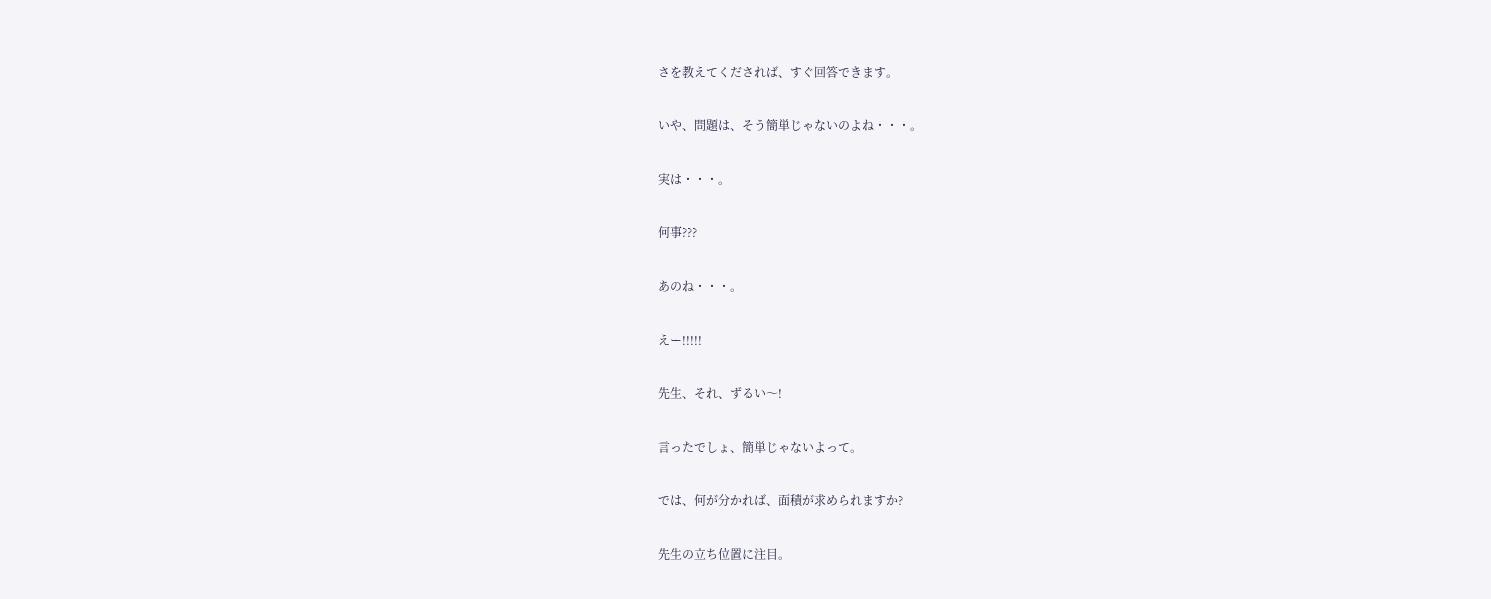さを教えてくだされば、すぐ回答できます。

いや、問題は、そう簡単じゃないのよね・・・。

実は・・・。

何事???

あのね・・・。

えー!!!!!

先生、それ、ずるい〜!

言ったでしょ、簡単じゃないよって。

では、何が分かれば、面積が求められますか?

先生の立ち位置に注目。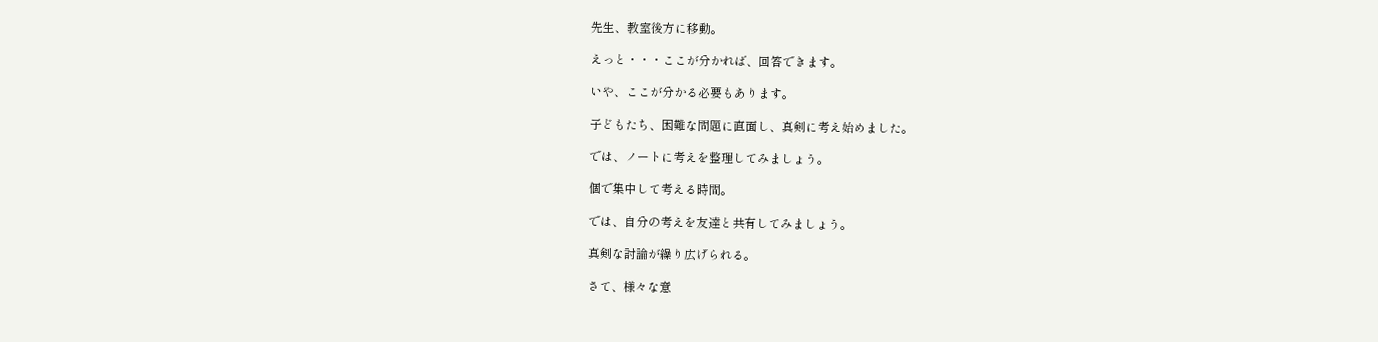先生、教室後方に移動。

えっと・・・ここが分かれば、回答できます。

いや、ここが分かる必要もあります。

子どもたち、困難な問題に直面し、真剣に考え始めました。

では、ノートに考えを整理してみましょう。

個で集中して考える時間。

では、自分の考えを友達と共有してみましょう。

真剣な討論が繰り広げられる。

さて、様々な意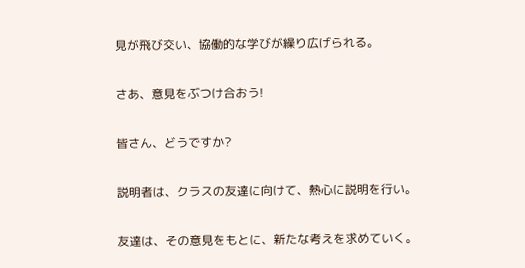見が飛び交い、協働的な学びが繰り広げられる。

さあ、意見をぶつけ合おう!

皆さん、どうですか?

説明者は、クラスの友達に向けて、熱心に説明を行い。

友達は、その意見をもとに、新たな考えを求めていく。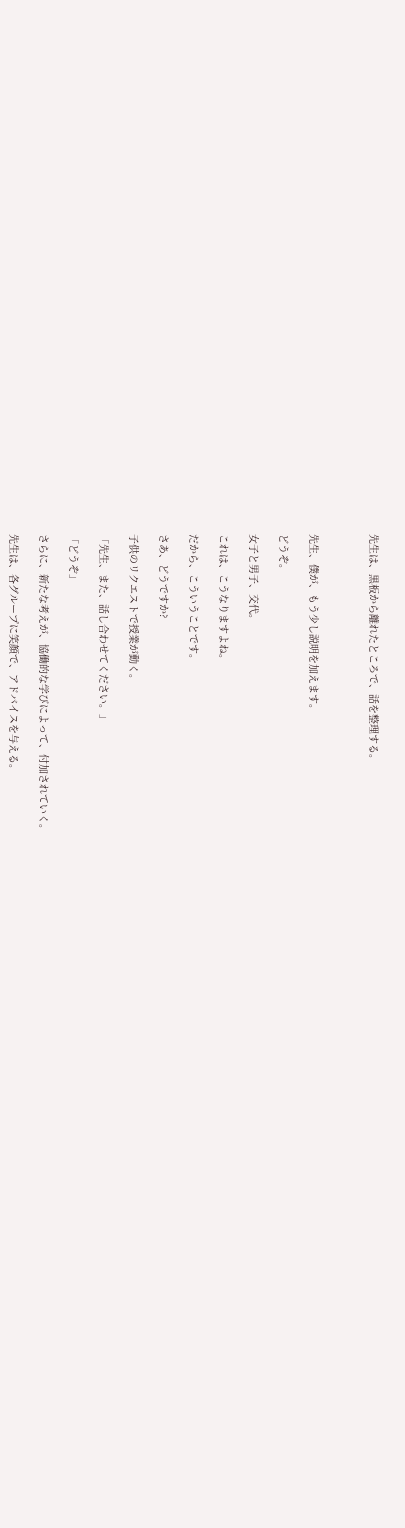先生は、黒板から離れたところで、話を整理する。



先生、僕が、もう少し説明を加えます。

どうぞ。

女子と男子、交代。

これは、こうなりますよね。

だから、こういうことです。

さあ、どうですか?

子供のリクエストで授業が動く。

「先生、また、話し合わせてください。」

「どうぞ」

さらに、新たな考えが、協働的な学びによって、付加されていく。

先生は、各グループに笑顔で、アドバイスを与える。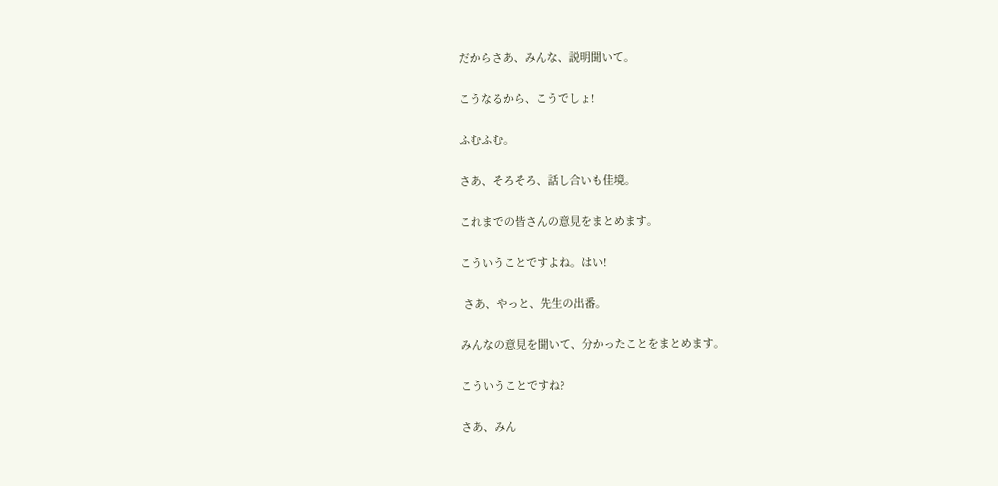だからさあ、みんな、説明聞いて。

こうなるから、こうでしょ!

ふむふむ。

さあ、そろそろ、話し合いも佳境。

これまでの皆さんの意見をまとめます。

こういうことですよね。はい!

 さあ、やっと、先生の出番。

みんなの意見を聞いて、分かったことをまとめます。

こういうことですね?

さあ、みん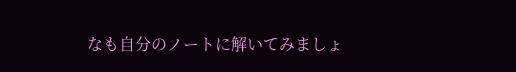なも自分のノートに解いてみましょ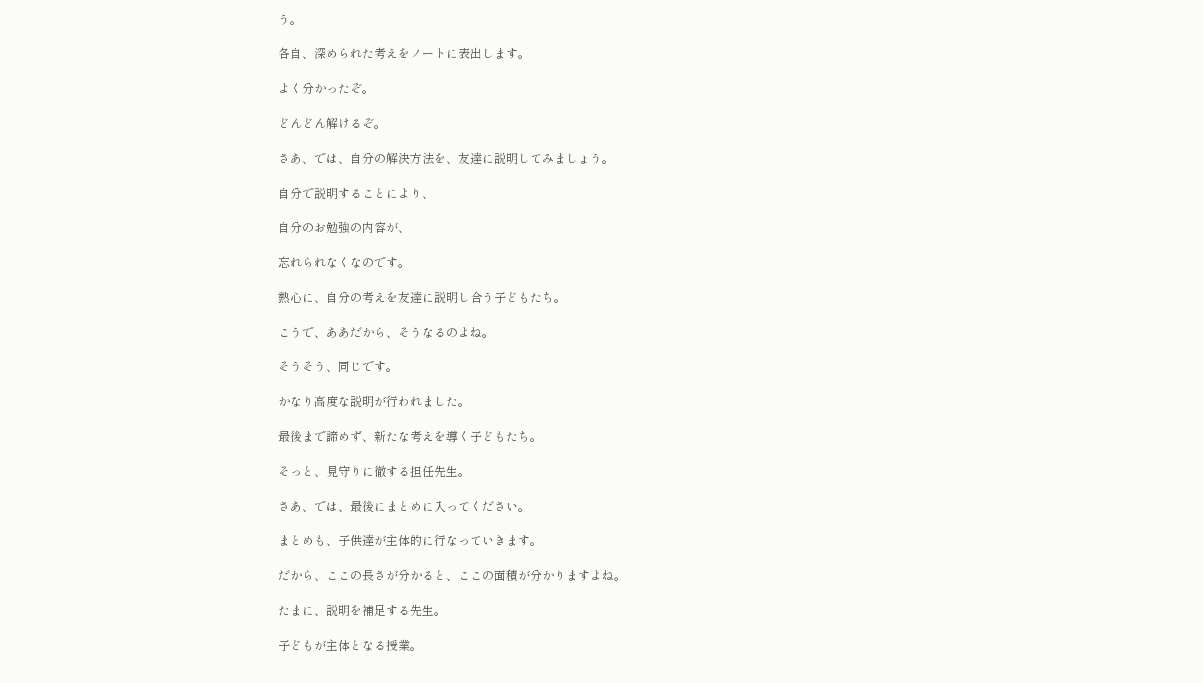う。

各自、深められた考えをノートに表出します。

よく分かったぞ。

どんどん解けるぞ。

さあ、では、自分の解決方法を、友達に説明してみましょう。

自分で説明することにより、

自分のお勉強の内容が、

忘れられなくなのです。

熱心に、自分の考えを友達に説明し合う子どもたち。

こうで、ああだから、そうなるのよね。

そうそう、同じです。

かなり高度な説明が行われました。

最後まで諦めず、新たな考えを導く子どもたち。

そっと、見守りに徹する担任先生。

さあ、では、最後にまとめに入ってください。

まとめも、子供達が主体的に行なっていきます。

だから、ここの長さが分かると、ここの面積が分かりますよね。

たまに、説明を補足する先生。

子どもが主体となる授業。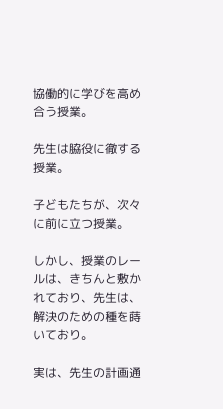協働的に学びを高め合う授業。

先生は脇役に徹する授業。

子どもたちが、次々に前に立つ授業。

しかし、授業のレールは、きちんと敷かれており、先生は、解決のための種を蒔いており。

実は、先生の計画通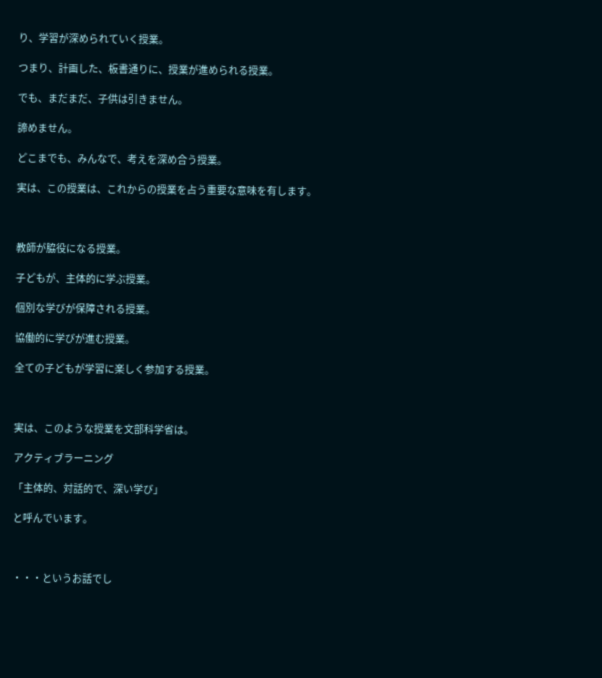り、学習が深められていく授業。

つまり、計画した、板書通りに、授業が進められる授業。

でも、まだまだ、子供は引きません。

諦めません。

どこまでも、みんなで、考えを深め合う授業。

実は、この授業は、これからの授業を占う重要な意味を有します。



教師が脇役になる授業。

子どもが、主体的に学ぶ授業。

個別な学びが保障される授業。

協働的に学びが進む授業。

全ての子どもが学習に楽しく参加する授業。



実は、このような授業を文部科学省は。

アクティブラーニング

「主体的、対話的で、深い学び」

と呼んでいます。



・・・というお話でし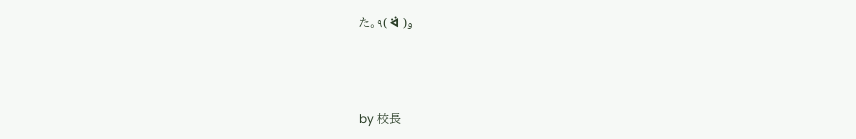た。٩( ᐛ )و



by 校長